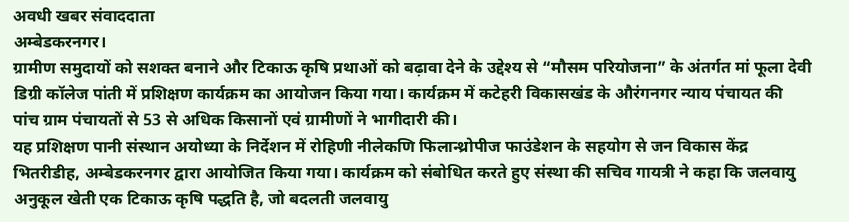अवधी खबर संवाददाता
अम्बेडकरनगर।
ग्रामीण समुदायों को सशक्त बनाने और टिकाऊ कृषि प्रथाओं को बढ़ावा देने के उद्देश्य से “मौसम परियोजना” के अंतर्गत मां फूला देवी डिग्री कॉलेज पांती में प्रशिक्षण कार्यक्रम का आयोजन किया गया। कार्यक्रम में कटेहरी विकासखंड के औरंगनगर न्याय पंचायत की पांच ग्राम पंचायतों से 53 से अधिक किसानों एवं ग्रामीणों ने भागीदारी की।
यह प्रशिक्षण पानी संस्थान अयोध्या के निर्देशन में रोहिणी नीलेकणि फिलान्थ्रोपीज फाउंडेशन के सहयोग से जन विकास केंद्र भितरीडीह, अम्बेडकरनगर द्वारा आयोजित किया गया। कार्यक्रम को संबोधित करते हुए संस्था की सचिव गायत्री ने कहा कि जलवायु अनुकूल खेती एक टिकाऊ कृषि पद्धति है, जो बदलती जलवायु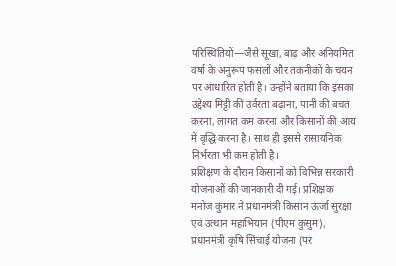परिस्थितियों—जैसे सूखा, बाढ़ और अनियमित वर्षा के अनुरूप फसलों और तकनीकों के चयन पर आधारित होती है। उन्होंने बताया कि इसका उद्देश्य मिट्टी की उर्वरता बढ़ाना, पानी की बचत करना, लागत कम करना और किसानों की आय में वृद्धि करना है। साथ ही इससे रासायनिक निर्भरता भी कम होती है।
प्रशिक्षण के दौरान किसानों को विभिन्न सरकारी योजनाओं की जानकारी दी गई। प्रशिक्षक मनोज कुमार ने प्रधानमंत्री किसान ऊर्जा सुरक्षा एवं उत्थान महाभियान (पीएम कुसुम), प्रधानमंत्री कृषि सिंचाई योजना (पर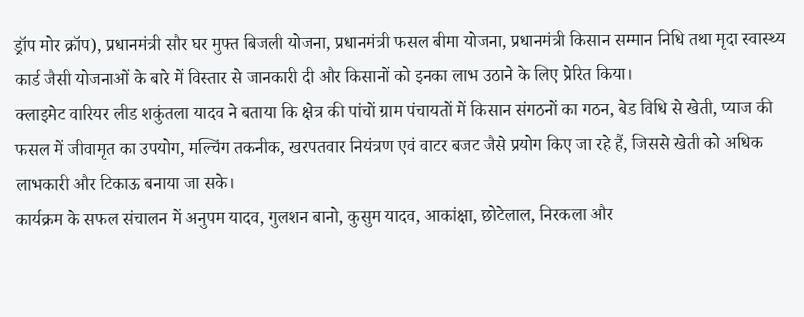ड्रॉप मोर क्रॉप), प्रधानमंत्री सौर घर मुफ्त बिजली योजना, प्रधानमंत्री फसल बीमा योजना, प्रधानमंत्री किसान सम्मान निधि तथा मृदा स्वास्थ्य कार्ड जैसी योजनाओं के बारे में विस्तार से जानकारी दी और किसानों को इनका लाभ उठाने के लिए प्रेरित किया।
क्लाइमेट वारियर लीड शकुंतला यादव ने बताया कि क्षेत्र की पांचों ग्राम पंचायतों में किसान संगठनों का गठन, बेड विधि से खेती, प्याज की फसल में जीवामृत का उपयोग, मल्चिंग तकनीक, खरपतवार नियंत्रण एवं वाटर बजट जैसे प्रयोग किए जा रहे हैं, जिससे खेती को अधिक लाभकारी और टिकाऊ बनाया जा सके।
कार्यक्रम के सफल संचालन में अनुपम यादव, गुलशन बानो, कुसुम यादव, आकांक्षा, छोटेलाल, निरकला और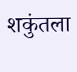शकुंतला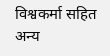विश्वकर्मा सहित अन्य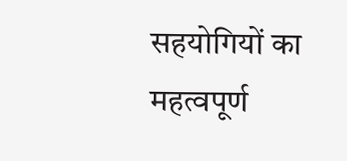सहयोगियों का महत्वपूर्ण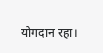योगदान रहा।